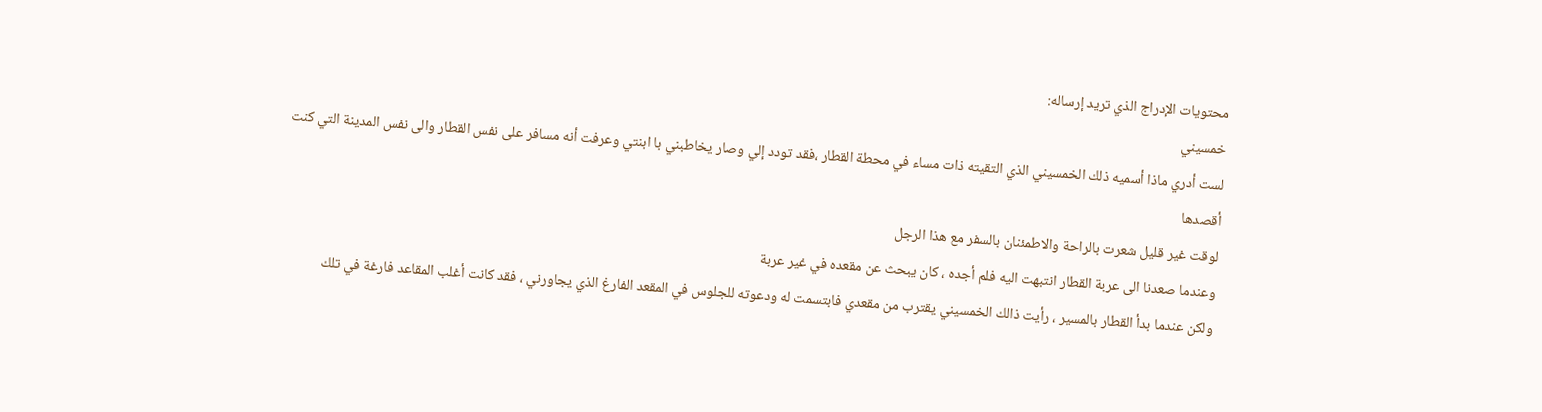محتويات الإدراج الذي تريد إرساله:
خمسيني
لست أدري ماذا أسميه ذلك الخمسيني الذي التقيته ذات مساء في محطة القطار ،فقد تودد إلي وصار يخاطبني با ابنتي وعرفت أنه مسافر على نفس القطار والى نفس المدينة التي كنت أقصدها
لوقت غير قليل شعرت بالراحة والاطمئنان بالسفر مع هذا الرجل
وعندما صعدنا الى عربة القطار انتبهت اليه فلم أجده ، كان يبحث عن مقعده في غير عربة
ولكن عندما بدأ القطار بالمسير ، رأيت ذالك الخمسيني يقترب من مقعدي فابتسمت له ودعوته للجلوس في المقعد الفارغ الذي يجاورني ، فقد كانت أغلب المقاعد فارغة في تلك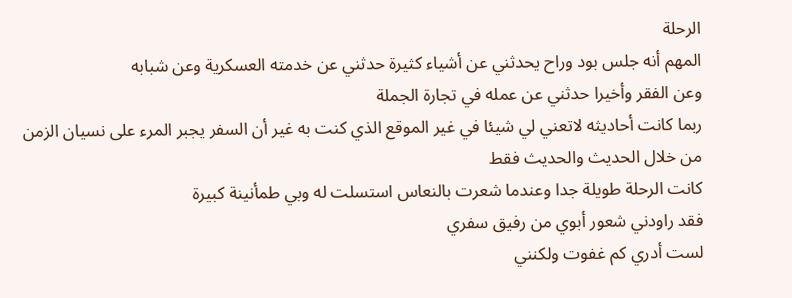الرحلة
المهم أنه جلس بود وراح يحدثني عن أشياء كثيرة حدثني عن خدمته العسكرية وعن شبابه
وعن الفقر وأخيرا حدثني عن عمله في تجارة الجملة
ربما كانت أحاديثه لاتعني لي شيئا في غير الموقع الذي كنت به غير أن السفر يجبر المرء على نسيان الزمن من خلال الحديث والحديث فقط
كانت الرحلة طويلة جدا وعندما شعرت بالنعاس استسلت له وبي طمأنينة كبيرة
فقد راودني شعور أبوي من رفيق سفري
لست أدري كم غفوت ولكنني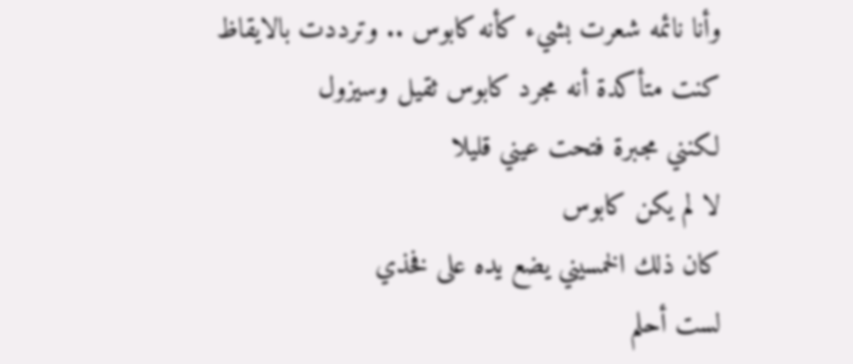وأنا نائمه شعرت بشيء كأنه كابوس .. وترددت بالايقاظ
كنت متأكدة أنه مجرد كابوس ثقيل وسيزول
لكنني مجبرة فتحت عيني قليلا
لا لم يكن كابوس
كان ذلك الخمسيني يضع يده على فخذي
لست أحلم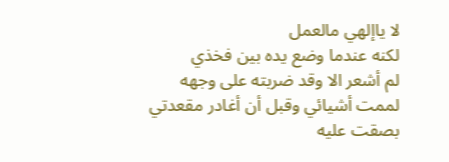لا ياإلهي مالعمل
لكنه عندما وضع يده بين فخذي
لم أشعر الا وقد ضربته على وجهه
لممت أشيائي وقبل أن أغادر مقعدتي
بصقت عليه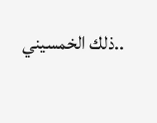..ذلك الخمسيني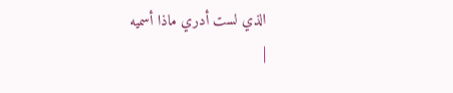الذي لست أدري ماذا أسميه
|